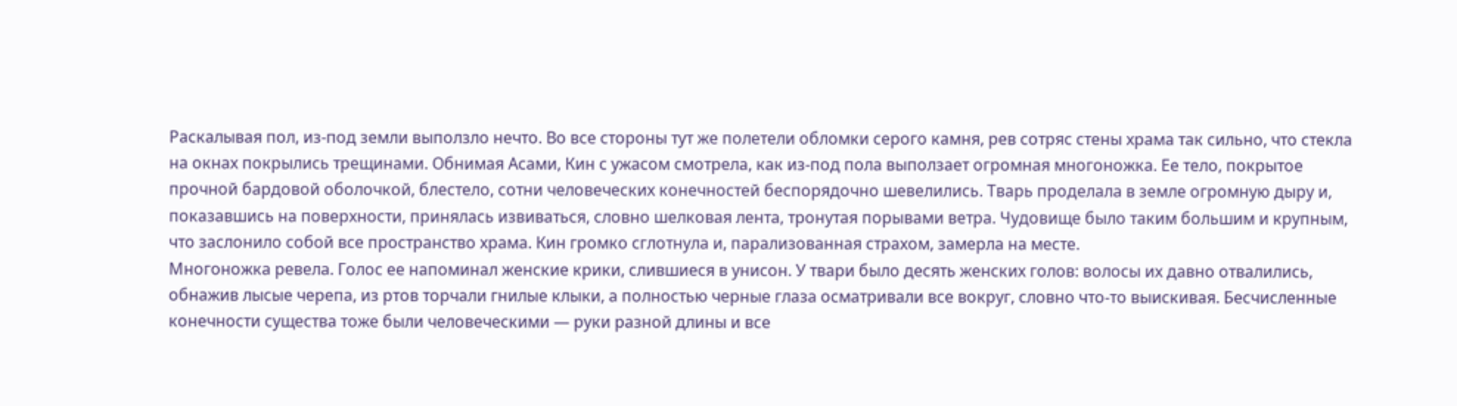Раскалывая пол, из-под земли выползло нечто. Во все стороны тут же полетели обломки серого камня, рев сотряс стены храма так сильно, что стекла на окнах покрылись трещинами. Обнимая Асами, Кин с ужасом смотрела, как из-под пола выползает огромная многоножка. Ее тело, покрытое прочной бардовой оболочкой, блестело, сотни человеческих конечностей беспорядочно шевелились. Тварь проделала в земле огромную дыру и, показавшись на поверхности, принялась извиваться, словно шелковая лента, тронутая порывами ветра. Чудовище было таким большим и крупным, что заслонило собой все пространство храма. Кин громко сглотнула и, парализованная страхом, замерла на месте.
Многоножка ревела. Голос ее напоминал женские крики, слившиеся в унисон. У твари было десять женских голов: волосы их давно отвалились, обнажив лысые черепа, из ртов торчали гнилые клыки, а полностью черные глаза осматривали все вокруг, словно что-то выискивая. Бесчисленные конечности существа тоже были человеческими — руки разной длины и все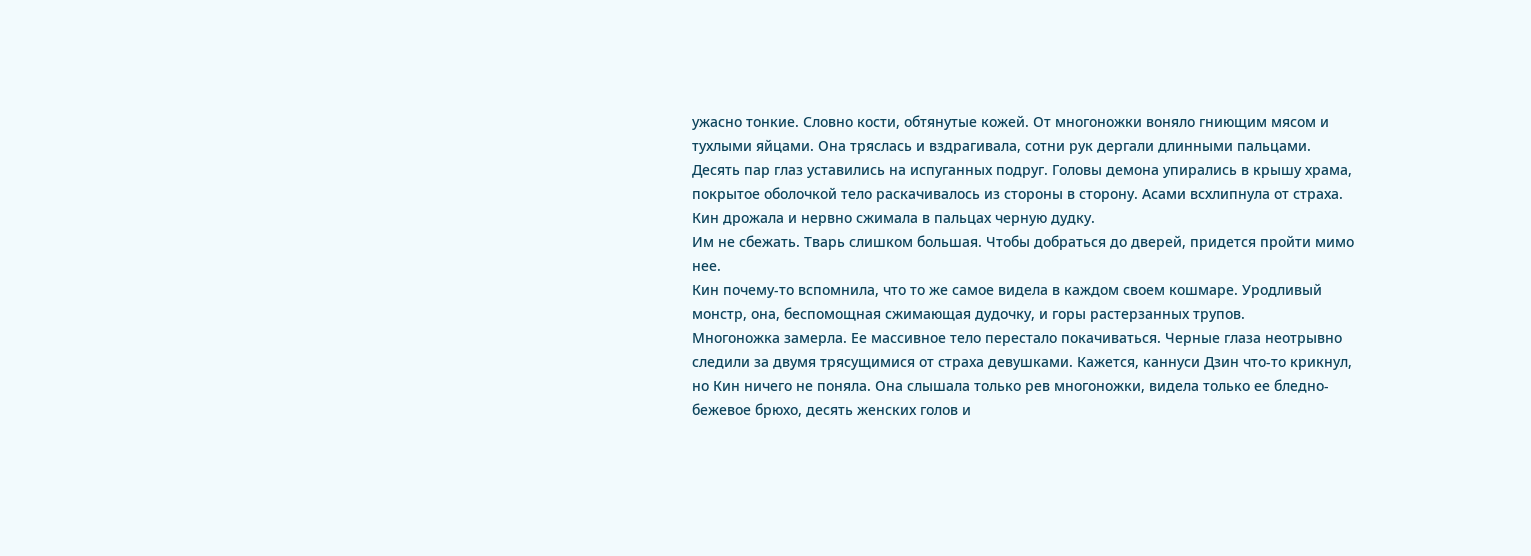ужасно тонкие. Словно кости, обтянутые кожей. От многоножки воняло гниющим мясом и тухлыми яйцами. Она тряслась и вздрагивала, сотни рук дергали длинными пальцами.
Десять пар глаз уставились на испуганных подруг. Головы демона упирались в крышу храма, покрытое оболочкой тело раскачивалось из стороны в сторону. Асами всхлипнула от страха. Кин дрожала и нервно сжимала в пальцах черную дудку.
Им не сбежать. Тварь слишком большая. Чтобы добраться до дверей, придется пройти мимо нее.
Кин почему-то вспомнила, что то же самое видела в каждом своем кошмаре. Уродливый монстр, она, беспомощная сжимающая дудочку, и горы растерзанных трупов.
Многоножка замерла. Ее массивное тело перестало покачиваться. Черные глаза неотрывно следили за двумя трясущимися от страха девушками. Кажется, каннуси Дзин что-то крикнул, но Кин ничего не поняла. Она слышала только рев многоножки, видела только ее бледно-бежевое брюхо, десять женских голов и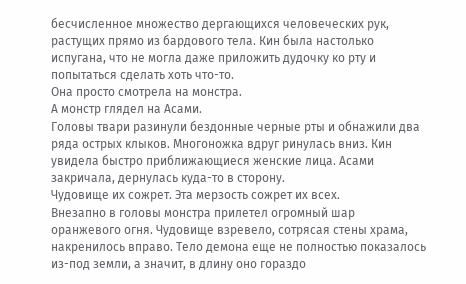бесчисленное множество дергающихся человеческих рук, растущих прямо из бардового тела. Кин была настолько испугана, что не могла даже приложить дудочку ко рту и попытаться сделать хоть что-то.
Она просто смотрела на монстра.
А монстр глядел на Асами.
Головы твари разинули бездонные черные рты и обнажили два ряда острых клыков. Многоножка вдруг ринулась вниз. Кин увидела быстро приближающиеся женские лица. Асами закричала, дернулась куда-то в сторону.
Чудовище их сожрет. Эта мерзость сожрет их всех.
Внезапно в головы монстра прилетел огромный шар оранжевого огня. Чудовище взревело, сотрясая стены храма, накренилось вправо. Тело демона еще не полностью показалось из-под земли, а значит, в длину оно гораздо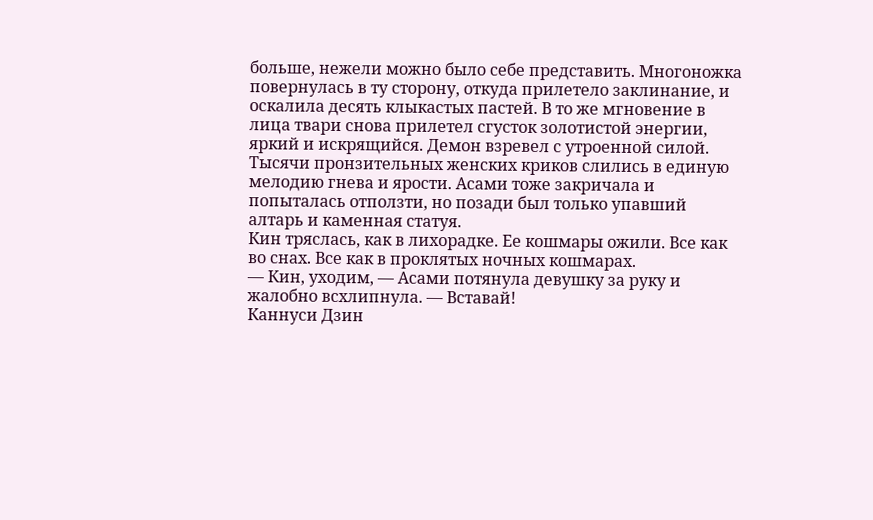больше, нежели можно было себе представить. Многоножка повернулась в ту сторону, откуда прилетело заклинание, и оскалила десять клыкастых пастей. В то же мгновение в лица твари снова прилетел сгусток золотистой энергии, яркий и искрящийся. Демон взревел с утроенной силой. Тысячи пронзительных женских криков слились в единую мелодию гнева и ярости. Асами тоже закричала и попыталась отползти, но позади был только упавший алтарь и каменная статуя.
Кин тряслась, как в лихорадке. Ее кошмары ожили. Все как во снах. Все как в проклятых ночных кошмарах.
— Кин, уходим, — Асами потянула девушку за руку и жалобно всхлипнула. — Вставай!
Каннуси Дзин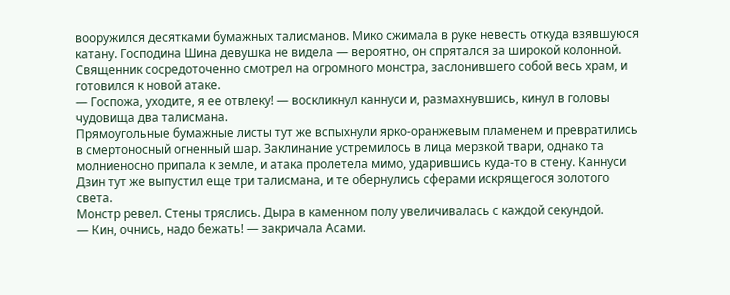вооружился десятками бумажных талисманов. Мико сжимала в руке невесть откуда взявшуюся катану. Господина Шина девушка не видела — вероятно, он спрятался за широкой колонной. Священник сосредоточенно смотрел на огромного монстра, заслонившего собой весь храм, и готовился к новой атаке.
— Госпожа, уходите, я ее отвлеку! — воскликнул каннуси и, размахнувшись, кинул в головы чудовища два талисмана.
Прямоугольные бумажные листы тут же вспыхнули ярко-оранжевым пламенем и превратились в смертоносный огненный шар. Заклинание устремилось в лица мерзкой твари, однако та молниеносно припала к земле, и атака пролетела мимо, ударившись куда-то в стену. Каннуси Дзин тут же выпустил еще три талисмана, и те обернулись сферами искрящегося золотого света.
Монстр ревел. Стены тряслись. Дыра в каменном полу увеличивалась с каждой секундой.
— Кин, очнись, надо бежать! — закричала Асами.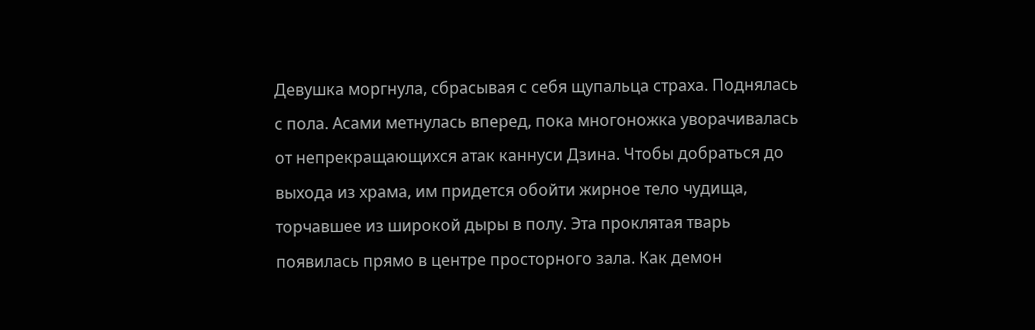Девушка моргнула, сбрасывая с себя щупальца страха. Поднялась с пола. Асами метнулась вперед, пока многоножка уворачивалась от непрекращающихся атак каннуси Дзина. Чтобы добраться до выхода из храма, им придется обойти жирное тело чудища, торчавшее из широкой дыры в полу. Эта проклятая тварь появилась прямо в центре просторного зала. Как демон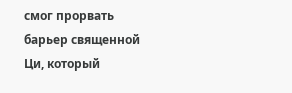смог прорвать барьер священной Ци, который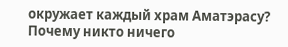окружает каждый храм Аматэрасу? Почему никто ничего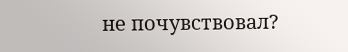не почувствовал?